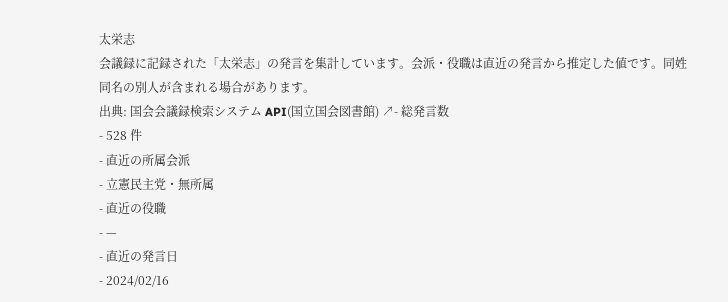太栄志
会議録に記録された「太栄志」の発言を集計しています。会派・役職は直近の発言から推定した値です。同姓同名の別人が含まれる場合があります。
出典: 国会会議録検索システム API(国立国会図書館) ↗- 総発言数
- 528 件
- 直近の所属会派
- 立憲民主党・無所属
- 直近の役職
- —
- 直近の発言日
- 2024/02/16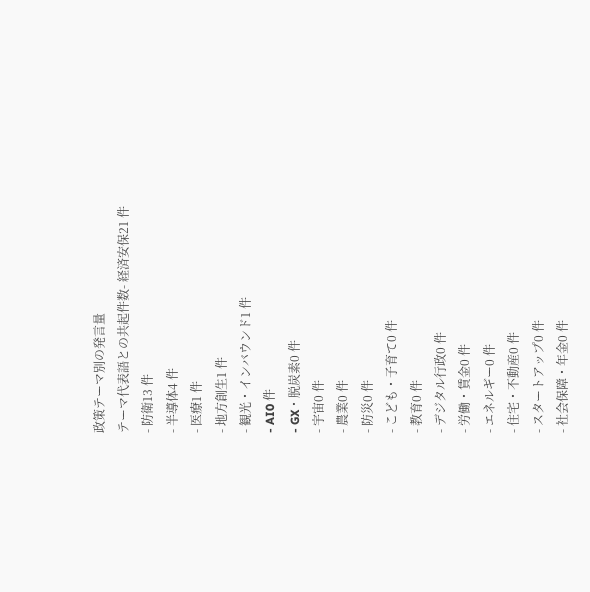政策テーマ別の発言量
テーマ代表語との共起件数- 経済安保21 件
- 防衛13 件
- 半導体4 件
- 医療1 件
- 地方創生1 件
- 観光・インバウンド1 件
- AI0 件
- GX・脱炭素0 件
- 宇宙0 件
- 農業0 件
- 防災0 件
- こども・子育て0 件
- 教育0 件
- デジタル行政0 件
- 労働・賃金0 件
- エネルギー0 件
- 住宅・不動産0 件
- スタートアップ0 件
- 社会保障・年金0 件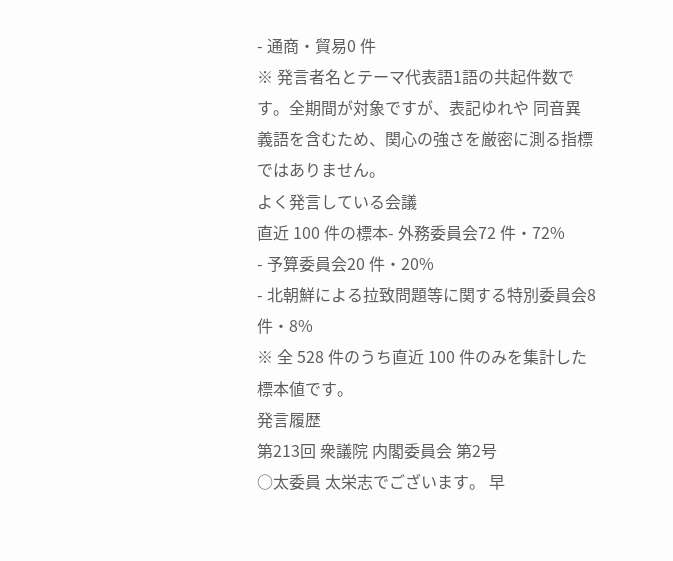- 通商・貿易0 件
※ 発言者名とテーマ代表語1語の共起件数です。全期間が対象ですが、表記ゆれや 同音異義語を含むため、関心の強さを厳密に測る指標ではありません。
よく発言している会議
直近 100 件の標本- 外務委員会72 件・72%
- 予算委員会20 件・20%
- 北朝鮮による拉致問題等に関する特別委員会8 件・8%
※ 全 528 件のうち直近 100 件のみを集計した標本値です。
発言履歴
第213回 衆議院 内閣委員会 第2号
○太委員 太栄志でございます。 早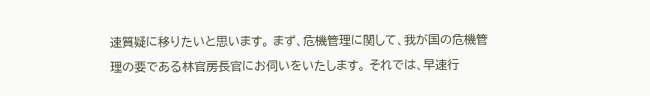速質疑に移りたいと思います。 まず、危機管理に関して、我が国の危機管理の要である林官房長官にお伺いをいたします。 それでは、早速行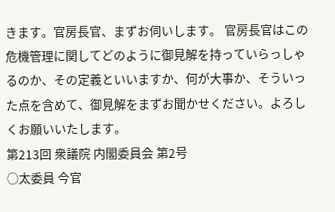きます。官房長官、まずお伺いします。 官房長官はこの危機管理に関してどのように御見解を持っていらっしゃるのか、その定義といいますか、何が大事か、そういった点を含めて、御見解をまずお聞かせください。よろしくお願いいたします。
第213回 衆議院 内閣委員会 第2号
○太委員 今官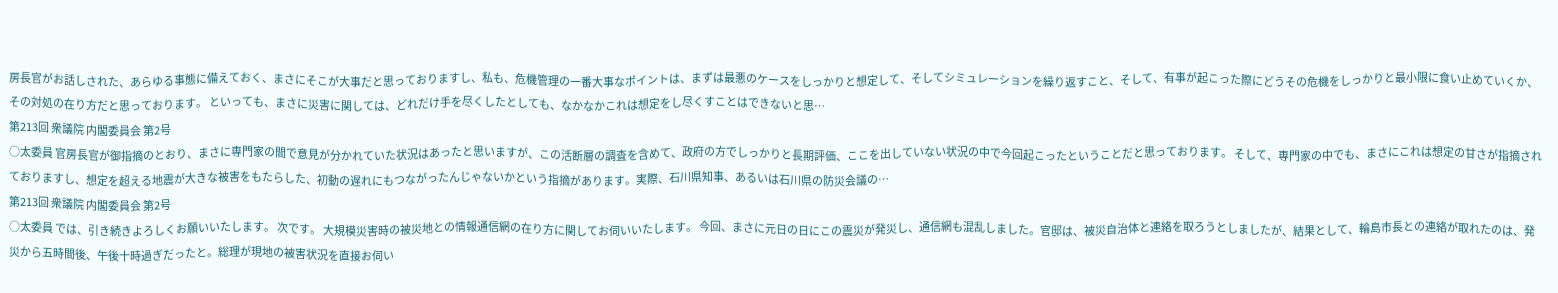房長官がお話しされた、あらゆる事態に備えておく、まさにそこが大事だと思っておりますし、私も、危機管理の一番大事なポイントは、まずは最悪のケースをしっかりと想定して、そしてシミュレーションを繰り返すこと、そして、有事が起こった際にどうその危機をしっかりと最小限に食い止めていくか、その対処の在り方だと思っております。 といっても、まさに災害に関しては、どれだけ手を尽くしたとしても、なかなかこれは想定をし尽くすことはできないと思…
第213回 衆議院 内閣委員会 第2号
○太委員 官房長官が御指摘のとおり、まさに専門家の間で意見が分かれていた状況はあったと思いますが、この活断層の調査を含めて、政府の方でしっかりと長期評価、ここを出していない状況の中で今回起こったということだと思っております。 そして、専門家の中でも、まさにこれは想定の甘さが指摘されておりますし、想定を超える地震が大きな被害をもたらした、初動の遅れにもつながったんじゃないかという指摘があります。実際、石川県知事、あるいは石川県の防災会議の…
第213回 衆議院 内閣委員会 第2号
○太委員 では、引き続きよろしくお願いいたします。 次です。 大規模災害時の被災地との情報通信網の在り方に関してお伺いいたします。 今回、まさに元日の日にこの震災が発災し、通信網も混乱しました。官邸は、被災自治体と連絡を取ろうとしましたが、結果として、輪島市長との連絡が取れたのは、発災から五時間後、午後十時過ぎだったと。総理が現地の被害状況を直接お伺い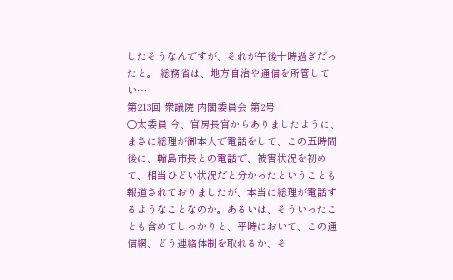したそうなんですが、それが午後十時過ぎだったと。 総務省は、地方自治や通信を所管してい…
第213回 衆議院 内閣委員会 第2号
○太委員 今、官房長官からありましたように、まさに総理が御本人で電話をして、この五時間後に、輪島市長との電話で、被害状況を初めて、相当ひどい状況だと分かったということも報道されておりましたが、本当に総理が電話するようなことなのか。あるいは、そういったことも含めてしっかりと、平時において、この通信網、どう連絡体制を取れるか、そ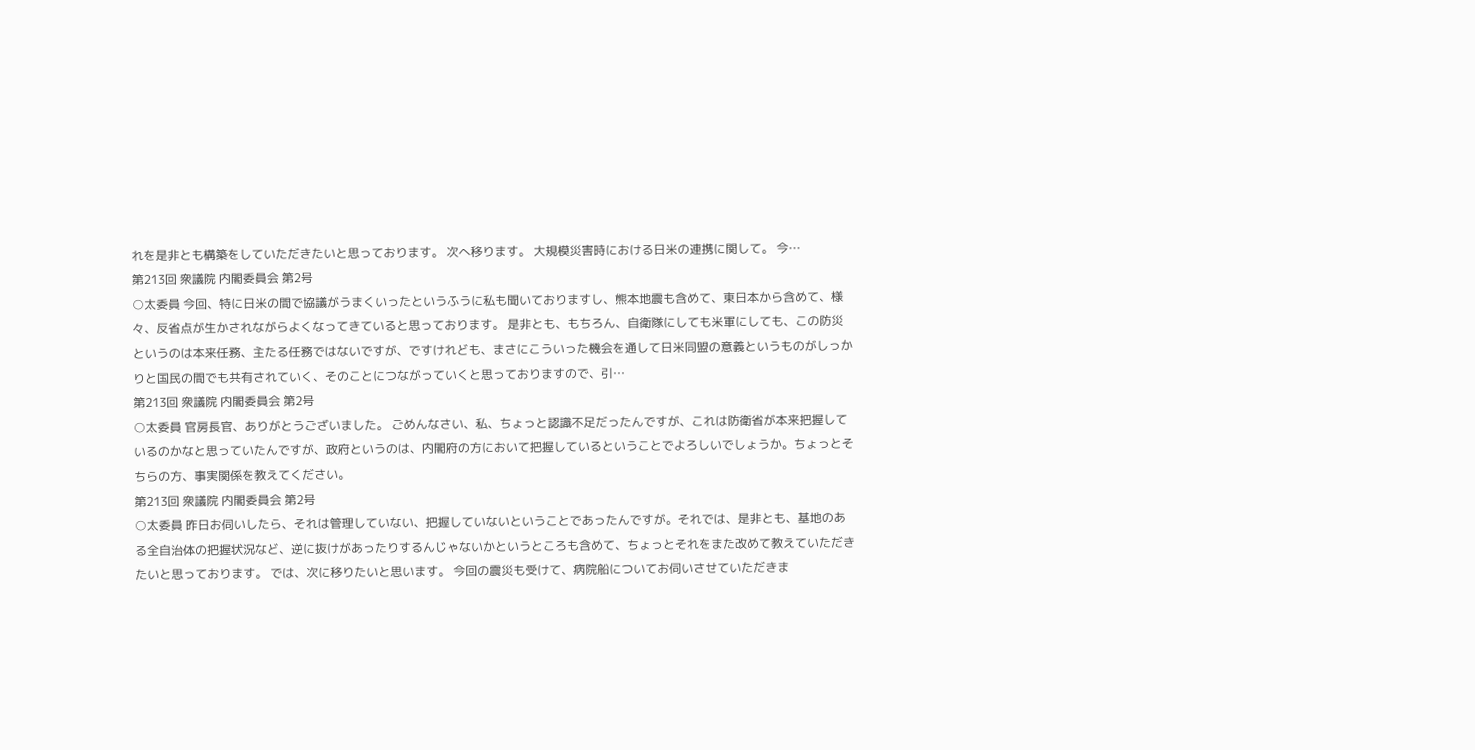れを是非とも構築をしていただきたいと思っております。 次へ移ります。 大規模災害時における日米の連携に関して。 今…
第213回 衆議院 内閣委員会 第2号
○太委員 今回、特に日米の間で協議がうまくいったというふうに私も聞いておりますし、熊本地震も含めて、東日本から含めて、様々、反省点が生かされながらよくなってきていると思っております。 是非とも、もちろん、自衛隊にしても米軍にしても、この防災というのは本来任務、主たる任務ではないですが、ですけれども、まさにこういった機会を通して日米同盟の意義というものがしっかりと国民の間でも共有されていく、そのことにつながっていくと思っておりますので、引…
第213回 衆議院 内閣委員会 第2号
○太委員 官房長官、ありがとうございました。 ごめんなさい、私、ちょっと認識不足だったんですが、これは防衛省が本来把握しているのかなと思っていたんですが、政府というのは、内閣府の方において把握しているということでよろしいでしょうか。ちょっとそちらの方、事実関係を教えてください。
第213回 衆議院 内閣委員会 第2号
○太委員 昨日お伺いしたら、それは管理していない、把握していないということであったんですが。それでは、是非とも、基地のある全自治体の把握状況など、逆に抜けがあったりするんじゃないかというところも含めて、ちょっとそれをまた改めて教えていただきたいと思っております。 では、次に移りたいと思います。 今回の震災も受けて、病院船についてお伺いさせていただきま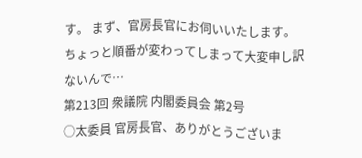す。 まず、官房長官にお伺いいたします。ちょっと順番が変わってしまって大変申し訳ないんで…
第213回 衆議院 内閣委員会 第2号
○太委員 官房長官、ありがとうございま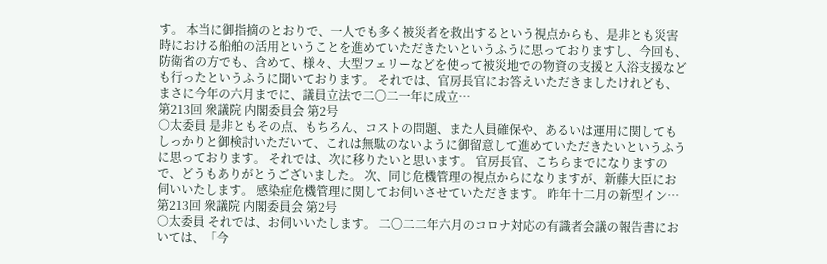す。 本当に御指摘のとおりで、一人でも多く被災者を救出するという視点からも、是非とも災害時における船舶の活用ということを進めていただきたいというふうに思っておりますし、今回も、防衛省の方でも、含めて、様々、大型フェリーなどを使って被災地での物資の支援と入浴支援なども行ったというふうに聞いております。 それでは、官房長官にお答えいただきましたけれども、まさに今年の六月までに、議員立法で二〇二一年に成立…
第213回 衆議院 内閣委員会 第2号
○太委員 是非ともその点、もちろん、コストの問題、また人員確保や、あるいは運用に関してもしっかりと御検討いただいて、これは無駄のないように御留意して進めていただきたいというふうに思っております。 それでは、次に移りたいと思います。 官房長官、こちらまでになりますので、どうもありがとうございました。 次、同じ危機管理の視点からになりますが、新藤大臣にお伺いいたします。 感染症危機管理に関してお伺いさせていただきます。 昨年十二月の新型イン…
第213回 衆議院 内閣委員会 第2号
○太委員 それでは、お伺いいたします。 二〇二二年六月のコロナ対応の有識者会議の報告書においては、「今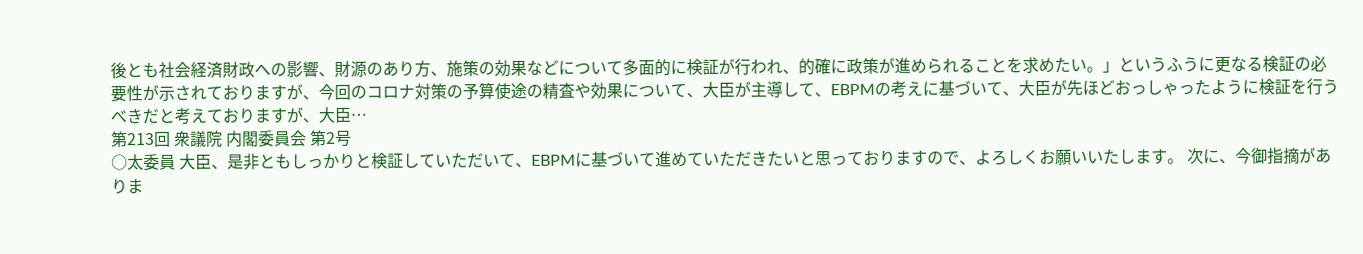後とも社会経済財政への影響、財源のあり方、施策の効果などについて多面的に検証が行われ、的確に政策が進められることを求めたい。」というふうに更なる検証の必要性が示されておりますが、今回のコロナ対策の予算使途の精査や効果について、大臣が主導して、EBPMの考えに基づいて、大臣が先ほどおっしゃったように検証を行うべきだと考えておりますが、大臣…
第213回 衆議院 内閣委員会 第2号
○太委員 大臣、是非ともしっかりと検証していただいて、EBPMに基づいて進めていただきたいと思っておりますので、よろしくお願いいたします。 次に、今御指摘がありま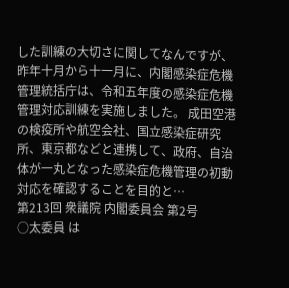した訓練の大切さに関してなんですが、昨年十月から十一月に、内閣感染症危機管理統括庁は、令和五年度の感染症危機管理対応訓練を実施しました。 成田空港の検疫所や航空会社、国立感染症研究所、東京都などと連携して、政府、自治体が一丸となった感染症危機管理の初動対応を確認することを目的と…
第213回 衆議院 内閣委員会 第2号
○太委員 は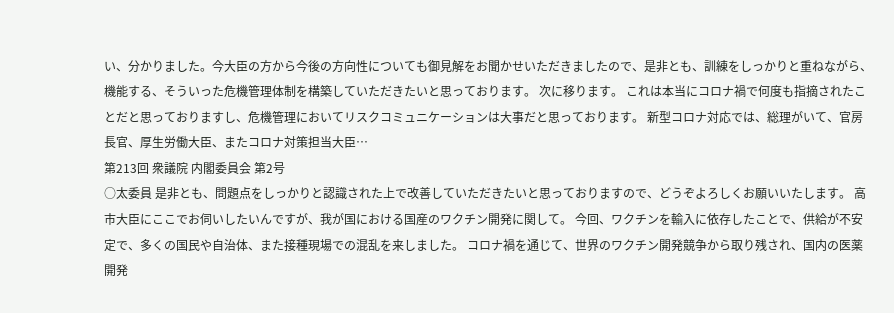い、分かりました。今大臣の方から今後の方向性についても御見解をお聞かせいただきましたので、是非とも、訓練をしっかりと重ねながら、機能する、そういった危機管理体制を構築していただきたいと思っております。 次に移ります。 これは本当にコロナ禍で何度も指摘されたことだと思っておりますし、危機管理においてリスクコミュニケーションは大事だと思っております。 新型コロナ対応では、総理がいて、官房長官、厚生労働大臣、またコロナ対策担当大臣…
第213回 衆議院 内閣委員会 第2号
○太委員 是非とも、問題点をしっかりと認識された上で改善していただきたいと思っておりますので、どうぞよろしくお願いいたします。 高市大臣にここでお伺いしたいんですが、我が国における国産のワクチン開発に関して。 今回、ワクチンを輸入に依存したことで、供給が不安定で、多くの国民や自治体、また接種現場での混乱を来しました。 コロナ禍を通じて、世界のワクチン開発競争から取り残され、国内の医薬開発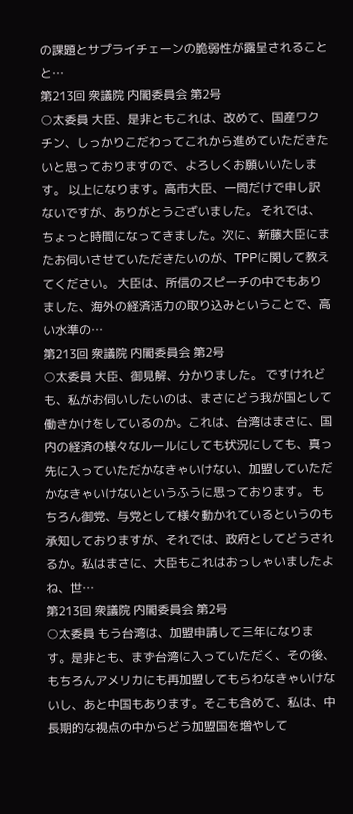の課題とサプライチェーンの脆弱性が露呈されることと…
第213回 衆議院 内閣委員会 第2号
○太委員 大臣、是非ともこれは、改めて、国産ワクチン、しっかりこだわってこれから進めていただきたいと思っておりますので、よろしくお願いいたします。 以上になります。高市大臣、一問だけで申し訳ないですが、ありがとうございました。 それでは、ちょっと時間になってきました。次に、新藤大臣にまたお伺いさせていただきたいのが、TPPに関して教えてください。 大臣は、所信のスピーチの中でもありました、海外の経済活力の取り込みということで、高い水準の…
第213回 衆議院 内閣委員会 第2号
○太委員 大臣、御見解、分かりました。 ですけれども、私がお伺いしたいのは、まさにどう我が国として働きかけをしているのか。これは、台湾はまさに、国内の経済の様々なルールにしても状況にしても、真っ先に入っていただかなきゃいけない、加盟していただかなきゃいけないというふうに思っております。 もちろん御党、与党として様々動かれているというのも承知しておりますが、それでは、政府としてどうされるか。私はまさに、大臣もこれはおっしゃいましたよね、世…
第213回 衆議院 内閣委員会 第2号
○太委員 もう台湾は、加盟申請して三年になります。是非とも、まず台湾に入っていただく、その後、もちろんアメリカにも再加盟してもらわなきゃいけないし、あと中国もあります。そこも含めて、私は、中長期的な視点の中からどう加盟国を増やして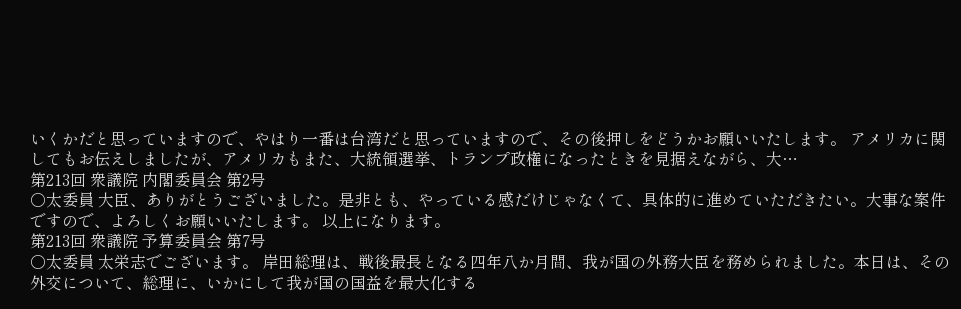いくかだと思っていますので、やはり一番は台湾だと思っていますので、その後押しをどうかお願いいたします。 アメリカに関してもお伝えしましたが、アメリカもまた、大統領選挙、トランプ政権になったときを見据えながら、大…
第213回 衆議院 内閣委員会 第2号
○太委員 大臣、ありがとうございました。是非とも、やっている感だけじゃなくて、具体的に進めていただきたい。大事な案件ですので、よろしくお願いいたします。 以上になります。
第213回 衆議院 予算委員会 第7号
○太委員 太栄志でございます。 岸田総理は、戦後最長となる四年八か月間、我が国の外務大臣を務められました。本日は、その外交について、総理に、いかにして我が国の国益を最大化する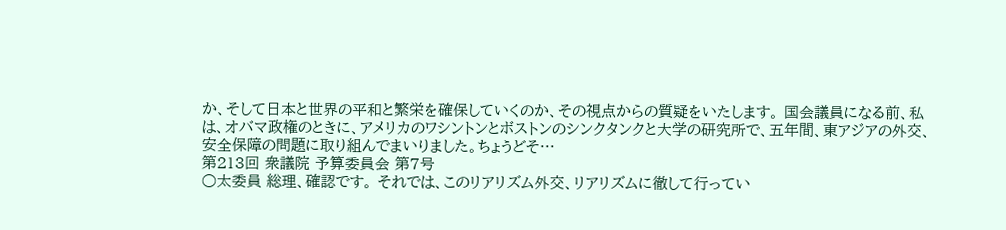か、そして日本と世界の平和と繁栄を確保していくのか、その視点からの質疑をいたします。 国会議員になる前、私は、オバマ政権のときに、アメリカのワシントンとボストンのシンクタンクと大学の研究所で、五年間、東アジアの外交、安全保障の問題に取り組んでまいりました。ちょうどそ…
第213回 衆議院 予算委員会 第7号
○太委員 総理、確認です。 それでは、このリアリズム外交、リアリズムに徹して行ってい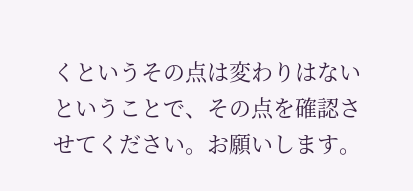くというその点は変わりはないということで、その点を確認させてください。お願いします。